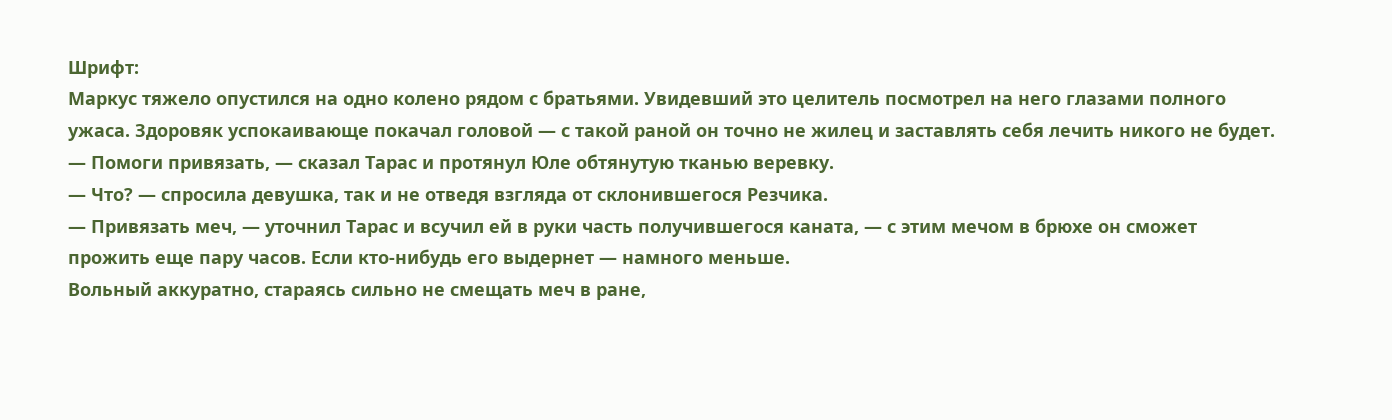Шрифт:
Маркус тяжело опустился на одно колено рядом с братьями. Увидевший это целитель посмотрел на него глазами полного ужаса. Здоровяк успокаивающе покачал головой — с такой раной он точно не жилец и заставлять себя лечить никого не будет.
— Помоги привязать, — сказал Тарас и протянул Юле обтянутую тканью веревку.
— Что? — спросила девушка, так и не отведя взгляда от склонившегося Резчика.
— Привязать меч, — уточнил Тарас и всучил ей в руки часть получившегося каната, — с этим мечом в брюхе он сможет прожить еще пару часов. Если кто-нибудь его выдернет — намного меньше.
Вольный аккуратно, стараясь сильно не смещать меч в ране,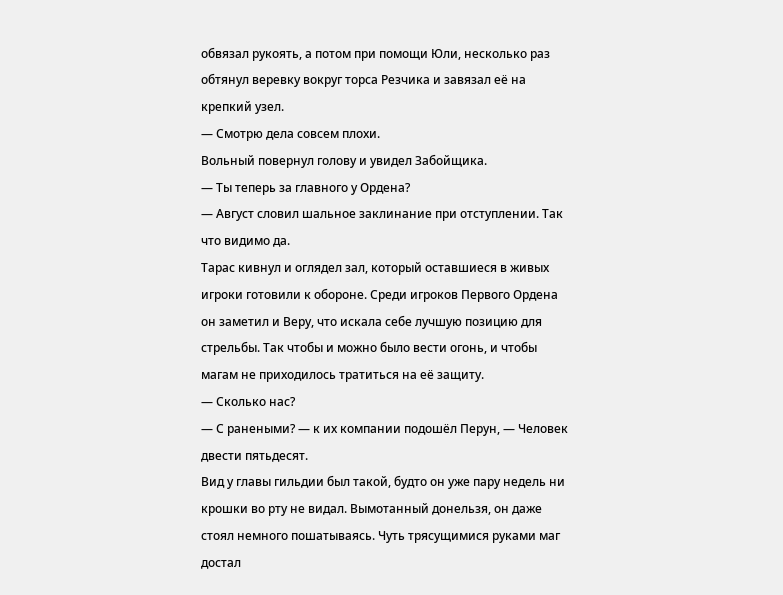обвязал рукоять, а потом при помощи Юли, несколько раз обтянул веревку вокруг торса Резчика и завязал её на крепкий узел.
— Смотрю дела совсем плохи.
Вольный повернул голову и увидел Забойщика.
— Ты теперь за главного у Ордена?
— Август словил шальное заклинание при отступлении. Так что видимо да.
Тарас кивнул и оглядел зал, который оставшиеся в живых игроки готовили к обороне. Среди игроков Первого Ордена он заметил и Веру, что искала себе лучшую позицию для стрельбы. Так чтобы и можно было вести огонь, и чтобы магам не приходилось тратиться на её защиту.
— Сколько нас?
— С ранеными? — к их компании подошёл Перун, — Человек двести пятьдесят.
Вид у главы гильдии был такой, будто он уже пару недель ни крошки во рту не видал. Вымотанный донельзя, он даже стоял немного пошатываясь. Чуть трясущимися руками маг достал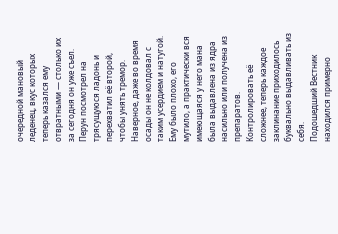очередной мановый леденец, вкус которых теперь казался ему отвратными — столько их за сегодня он уже съел. Перун посмотрел на трясущуюся ладонь и перехватил её второй, чтобы унять тремор. Наверное, даже во время осады он не колдовал с таким усердием и натугой. Ему было плохо, его мутило, а практически вся имеющаяся у него мана была выдавлена из ядра насильно или получена из препаратов. Контролировать её сложнее, теперь каждое заклинание приходилось буквально выдавливать из себя.
Подошедший Вестник находился примерно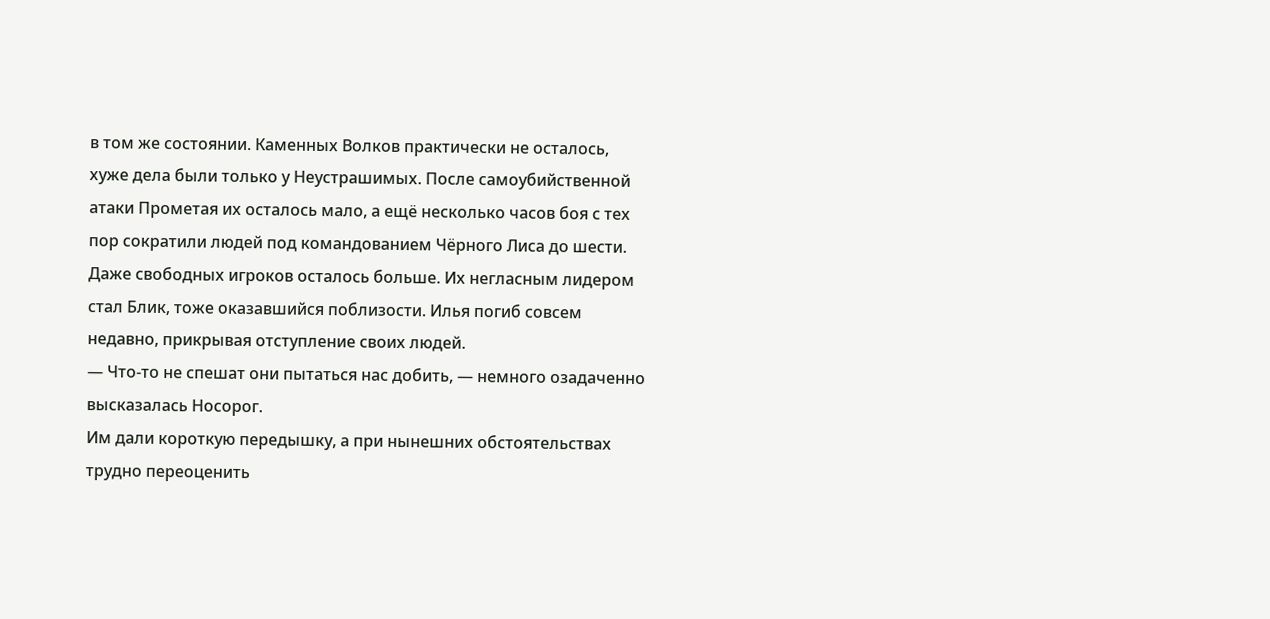в том же состоянии. Каменных Волков практически не осталось, хуже дела были только у Неустрашимых. После самоубийственной атаки Прометая их осталось мало, а ещё несколько часов боя с тех пор сократили людей под командованием Чёрного Лиса до шести. Даже свободных игроков осталось больше. Их негласным лидером стал Блик, тоже оказавшийся поблизости. Илья погиб совсем недавно, прикрывая отступление своих людей.
— Что-то не спешат они пытаться нас добить, — немного озадаченно высказалась Носорог.
Им дали короткую передышку, а при нынешних обстоятельствах трудно переоценить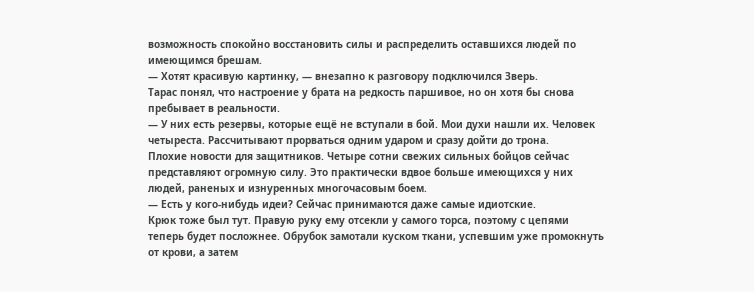возможность спокойно восстановить силы и распределить оставшихся людей по имеющимся брешам.
— Хотят красивую картинку, — внезапно к разговору подключился Зверь.
Тарас понял, что настроение у брата на редкость паршивое, но он хотя бы снова пребывает в реальности.
— У них есть резервы, которые ещё не вступали в бой. Мои духи нашли их. Человек четыреста. Рассчитывают прорваться одним ударом и сразу дойти до трона.
Плохие новости для защитников. Четыре сотни свежих сильных бойцов сейчас представляют огромную силу. Это практически вдвое больше имеющихся у них людей, раненых и изнуренных многочасовым боем.
— Есть у кого-нибудь идеи? Сейчас принимаются даже самые идиотские.
Крюк тоже был тут. Правую руку ему отсекли у самого торса, поэтому с цепями теперь будет посложнее. Обрубок замотали куском ткани, успевшим уже промокнуть от крови, а затем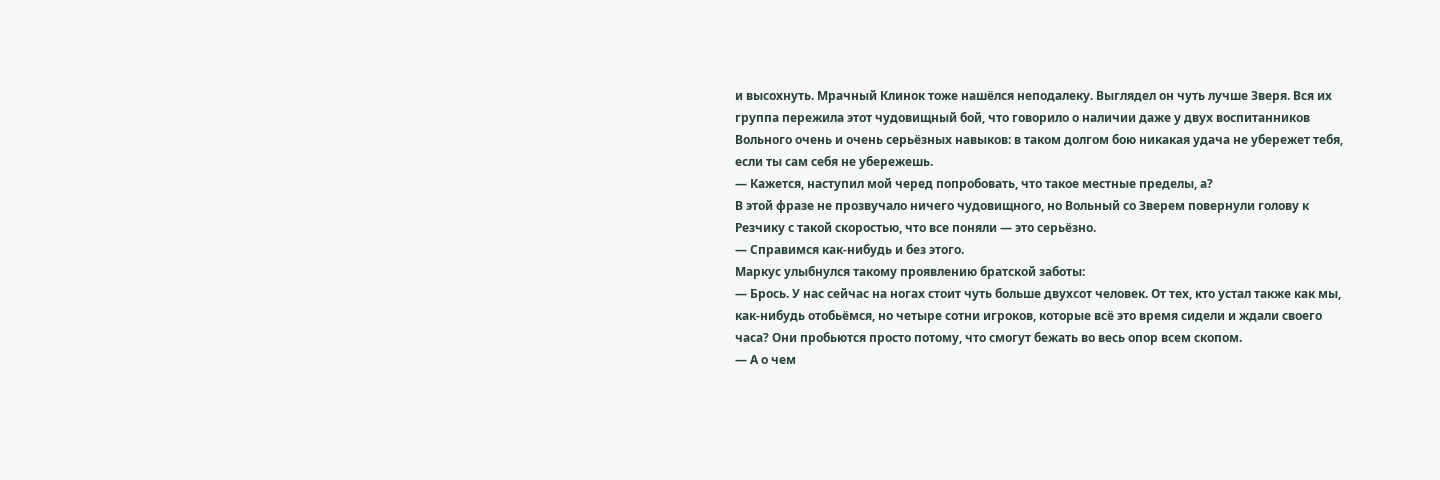и высохнуть. Мрачный Клинок тоже нашёлся неподалеку. Выглядел он чуть лучше Зверя. Вся их группа пережила этот чудовищный бой, что говорило о наличии даже у двух воспитанников Вольного очень и очень серьёзных навыков: в таком долгом бою никакая удача не убережет тебя, если ты сам себя не убережешь.
— Кажется, наступил мой черед попробовать, что такое местные пределы, а?
В этой фразе не прозвучало ничего чудовищного, но Вольный со Зверем повернули голову к Резчику с такой скоростью, что все поняли — это серьёзно.
— Справимся как-нибудь и без этого.
Маркус улыбнулся такому проявлению братской заботы:
— Брось. У нас сейчас на ногах стоит чуть больше двухсот человек. От тех, кто устал также как мы, как-нибудь отобьёмся, но четыре сотни игроков, которые всё это время сидели и ждали своего часа? Они пробьются просто потому, что смогут бежать во весь опор всем скопом.
— А о чем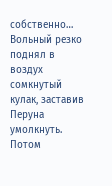собственно…
Вольный резко поднял в воздух сомкнутый кулак, заставив Перуна умолкнуть. Потом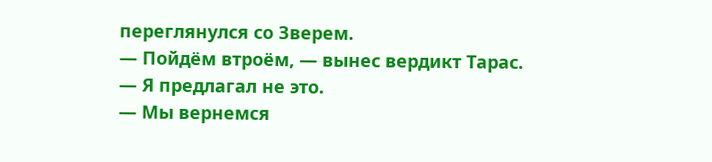переглянулся со Зверем.
— Пойдём втроём, — вынес вердикт Тарас.
— Я предлагал не это.
— Мы вернемся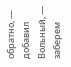обратно, — добавил Вольный, — заберем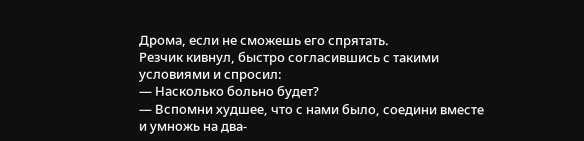Дрома, если не сможешь его спрятать.
Резчик кивнул, быстро согласившись с такими условиями и спросил:
— Насколько больно будет?
— Вспомни худшее, что с нами было, соедини вместе и умножь на два-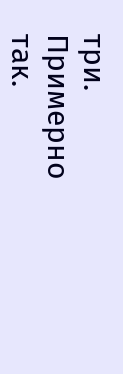три. Примерно так.